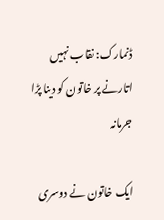ڈنمارک: نقاب نہیں اتارنے پر خاتون کو دینا پڑا جرمانہ

ایک خاتون نے دوسری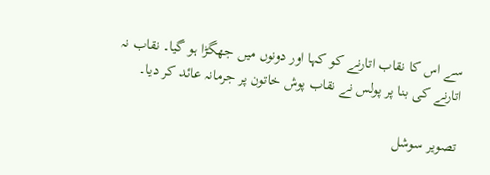سے اس کا نقاب اتارنے کو کہا اور دونوں میں جھگڑا ہو گیا۔ نقاب نہ اتارنے کی بنا پر پولس نے نقاب پوش خاتون پر جرمانہ عائد کر دیا۔

تصویر سوشل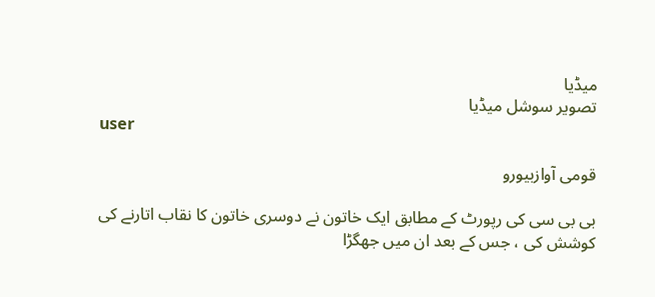میڈیا
تصویر سوشل میڈیا
user

قومی آوازبیورو

بی بی سی کی رپورٹ کے مطابق ایک خاتون نے دوسری خاتون کا نقاب اتارنے کی کوشش کی ، جس کے بعد ان میں جھگڑا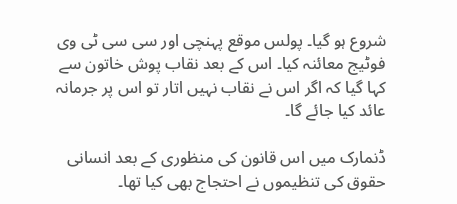شروع ہو گیا۔ پولس موقع پہنچی اور سی سی ٹی وی فوٹیج معائنہ کیا۔ اس کے بعد نقاب پوش خاتون سے کہا گیا کہ اگر اس نے نقاب نہیں اتار تو اس پر جرمانہ عائد کیا جائے گا۔

ڈنمارک میں اس قانون کی منظوری کے بعد انسانی حقوق کی تنظیموں نے احتجاج بھی کیا تھا۔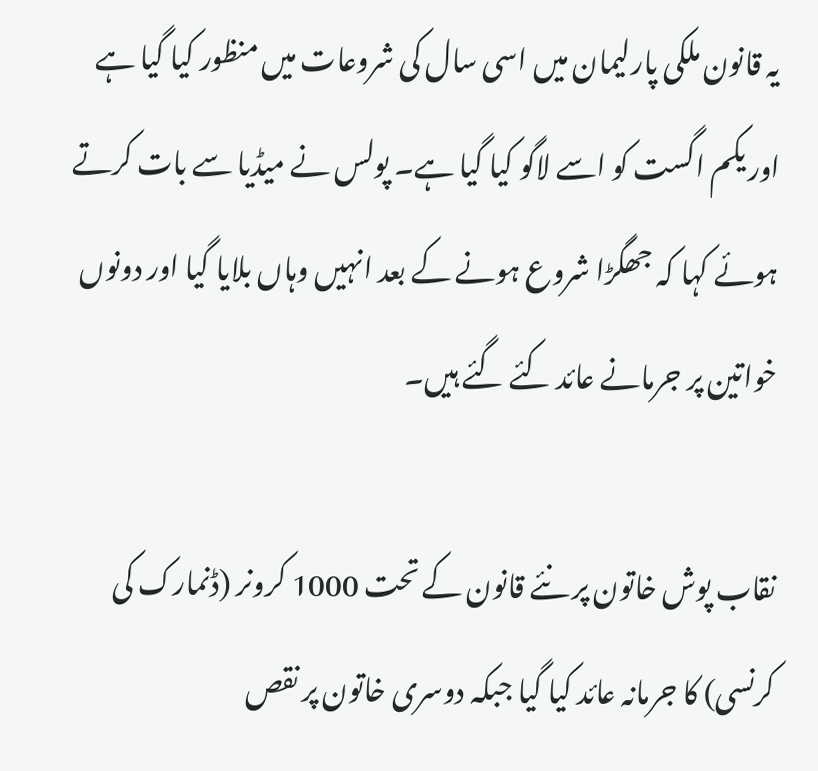یہ قانون ملکی پارلیمان میں اسی سال کی شروعات میں منظور کیا گیا ہے اور یکم اگست کو اسے لاگو کیا گیا ہے۔ پولس نے میڈیا سے بات کرتے ہوئے کہا کہ جھگڑا شروع ہونے کے بعد انہیں وہاں بلایا گیا اور دونوں خواتین پر جرمانے عائد کئے گئے ہیں۔

نقاب پوش خاتون پر نئے قانون کے تحت 1000 کرونر (ڈنمارک کی کرنسی) کا جرمانہ عائد کیا گیا جبکہ دوسری خاتون پر نقص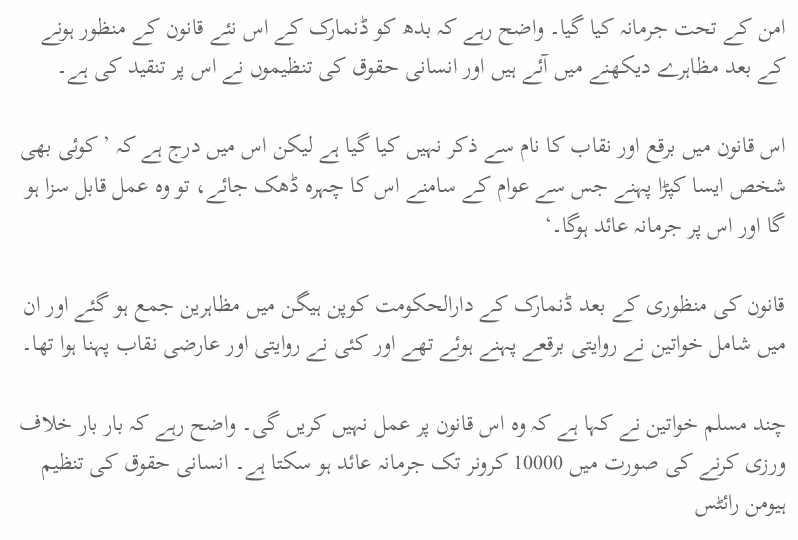امن کے تحت جرمانہ کیا گیا۔ واضح رہے کہ بدھ کو ڈنمارک کے اس نئے قانون کے منظور ہونے کے بعد مظاہرے دیکھنے میں آئے ہیں اور انسانی حقوق کی تنظیموں نے اس پر تنقید کی ہے۔

اس قانون میں برقع اور نقاب کا نام سے ذکر نہیں کیا گیا ہے لیکن اس میں درج ہے کہ ’کوئی بھی شخص ایسا کپڑا پہنے جس سے عوام کے سامنے اس کا چہرہ ڈھک جائے، تو وہ عمل قابل سزا ہو گا اور اس پر جرمانہ عائد ہوگا۔‘

قانون کی منظوری کے بعد ڈنمارک کے دارالحکومت کوپن ہیگن میں مظاہرین جمع ہو گئے اور ان میں شامل خواتین نے روایتی برقعے پہنے ہوئے تھے اور کئی نے روایتی اور عارضی نقاب پہنا ہوا تھا۔

چند مسلم خواتین نے کہا ہے کہ وہ اس قانون پر عمل نہیں کریں گی۔ واضح رہے کہ بار بار خلاف ورزی کرنے کی صورت میں 10000 کرونر تک جرمانہ عائد ہو سکتا ہے۔ انسانی حقوق کی تنظیم ہیومن رائٹس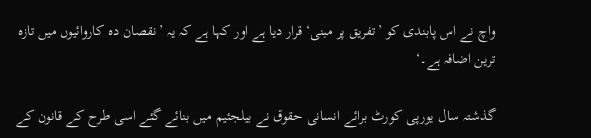واچ نے اس پابندی کو ’تفریق پر مبنی‘ قرار دیا ہے اور کہا ہے کہ یہ ’نقصان دہ کاروائیوں میں تازہ ترین اضافہ ہے۔‘

گذشتہ سال یورپی کورٹ برائے انسانی حقوق نے بیلجئیم میں بنائے گئے اسی طرح کے قانون کے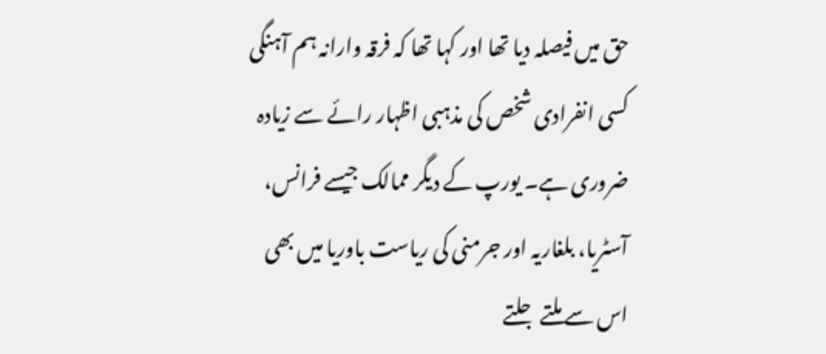حق میں فیصلہ دیا تھا اور کہا تھا کہ فرقہ وارانہ ہم آہنگی کسی انفرادی شخص کی مذہبی اظہار رائے سے زیادہ ضروری ہے۔ یورپ کے دیگر ممالک جیسے فرانس، آسٹریا، بلغاریہ اور جرمنی کی ریاست باوریا میں بھی اس سے ملتے جلتے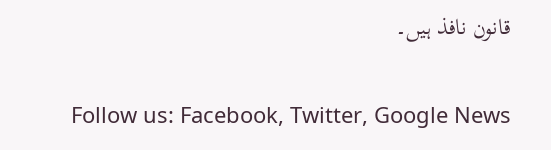قانون نافذ ہیں۔

Follow us: Facebook, Twitter, Google News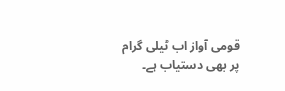قومی آواز اب ٹیلی گرام پر بھی دستیاب ہے۔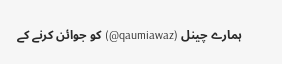ہمارے چینل (qaumiawaz@) کو جوائن کرنے کے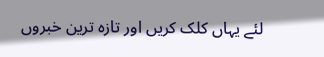لئے یہاں کلک کریں اور تازہ ترین خبروں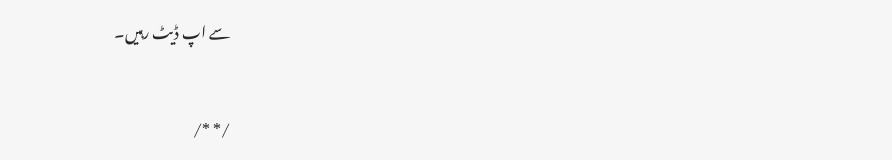سے اپ ڈیٹ رہیں۔


/* */